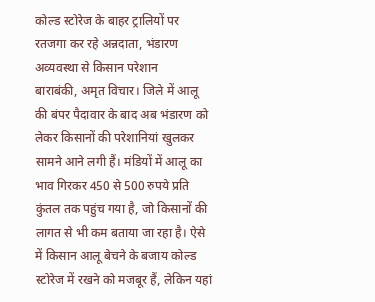कोल्ड स्टोरेज के बाहर ट्रालियों पर रतजगा कर रहे अन्नदाता, भंडारण अव्यवस्था से किसान परेशान
बाराबंकी, अमृत विचार। जिले में आलू की बंपर पैदावार के बाद अब भंडारण को लेकर किसानों की परेशानियां खुलकर सामने आने लगी हैं। मंडियों में आलू का भाव गिरकर 450 से 500 रुपये प्रति कुंतल तक पहुंच गया है, जो किसानों की लागत से भी कम बताया जा रहा है। ऐसे में किसान आलू बेचने के बजाय कोल्ड स्टोरेज में रखने को मजबूर हैं, लेकिन यहां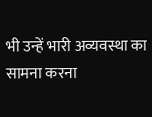भी उन्हें भारी अव्यवस्था का सामना करना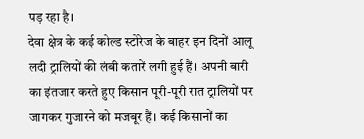पड़ रहा है।
देवा क्षेत्र के कई कोल्ड स्टोरेज के बाहर इन दिनों आलू लदी ट्रालियों की लंबी कतारें लगी हुई हैं। अपनी बारी का इंतजार करते हुए किसान पूरी-पूरी रात ट्रालियों पर जागकर गुजारने को मजबूर हैं। कई किसानों का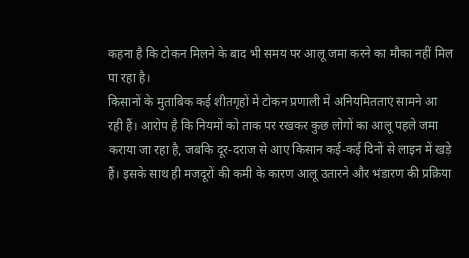कहना है कि टोकन मिलने के बाद भी समय पर आलू जमा करने का मौका नहीं मिल पा रहा है।
किसानों के मुताबिक कई शीतगृहों में टोकन प्रणाली में अनियमितताएं सामने आ रही हैं। आरोप है कि नियमों को ताक पर रखकर कुछ लोगों का आलू पहले जमा कराया जा रहा है, जबकि दूर-दराज से आए किसान कई-कई दिनों से लाइन में खड़े हैं। इसके साथ ही मजदूरों की कमी के कारण आलू उतारने और भंडारण की प्रक्रिया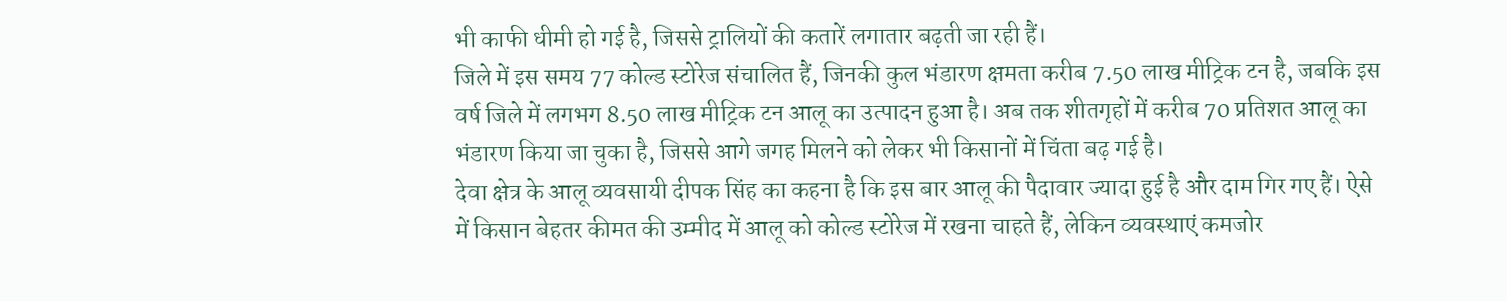भी काफी धीमी हो गई है, जिससे ट्रालियों की कतारें लगातार बढ़ती जा रही हैं।
जिले में इस समय 77 कोल्ड स्टोरेज संचालित हैं, जिनकी कुल भंडारण क्षमता करीब 7.50 लाख मीट्रिक टन है, जबकि इस वर्ष जिले में लगभग 8.50 लाख मीट्रिक टन आलू का उत्पादन हुआ है। अब तक शीतगृहों में करीब 70 प्रतिशत आलू का भंडारण किया जा चुका है, जिससे आगे जगह मिलने को लेकर भी किसानों में चिंता बढ़ गई है।
देवा क्षेत्र के आलू व्यवसायी दीपक सिंह का कहना है कि इस बार आलू की पैदावार ज्यादा हुई है और दाम गिर गए हैं। ऐसे में किसान बेहतर कीमत की उम्मीद में आलू को कोल्ड स्टोरेज में रखना चाहते हैं, लेकिन व्यवस्थाएं कमजोर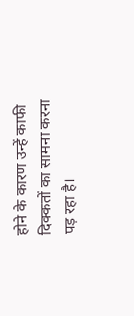होने के कारण उन्हें काफी दिक्कतों का सामना करना पड़ रहा है।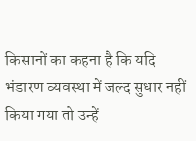किसानों का कहना है कि यदि भंडारण व्यवस्था में जल्द सुधार नहीं किया गया तो उन्हें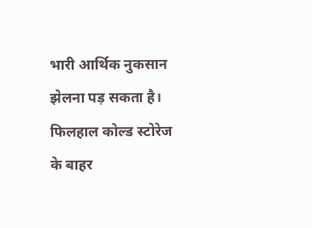भारी आर्थिक नुकसान झेलना पड़ सकता है। फिलहाल कोल्ड स्टोरेज के बाहर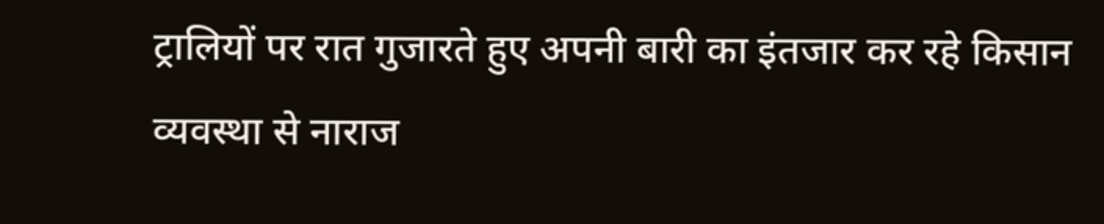ट्रालियों पर रात गुजारते हुए अपनी बारी का इंतजार कर रहे किसान व्यवस्था से नाराज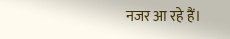नजर आ रहे हैं।